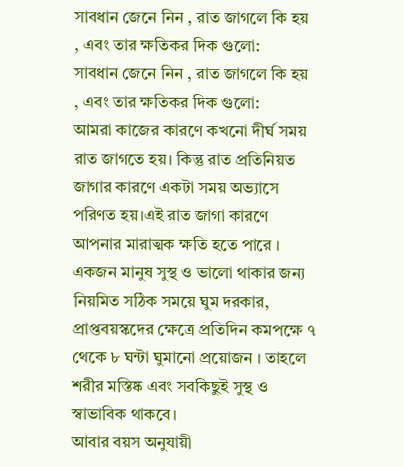সাবধান জেনে নিন , রাত জাগলে কি হয় , এবং তার ক্ষতিকর দিক গুলো:
সাবধান জেনে নিন , রাত জাগলে কি হয় , এবং তার ক্ষতিকর দিক গুলো:
আমরা কাজের কারণে কখনো দীর্ঘ সময় রাত জাগতে হয়। কিন্তু রাত প্রতিনিয়ত জাগার কারণে একটা সময় অভ্যাসে পরিণত হয়।এই রাত জাগা কারণে আপনার মারাত্মক ক্ষতি হতে পারে ।
একজন মানুষ সুস্থ ও ভালো থাকার জন্য নিয়মিত সঠিক সময়ে ঘুম দরকার, প্রাপ্তবয়স্কদের ক্ষেত্রে প্রতিদিন কমপক্ষে ৭ থেকে ৮ ঘন্টা ঘুমানো প্রয়োজন । তাহলে শরীর মস্তিষ্ক এবং সবকিছুই সুস্থ ও স্বাভাবিক থাকবে।
আবার বয়স অনুযায়ী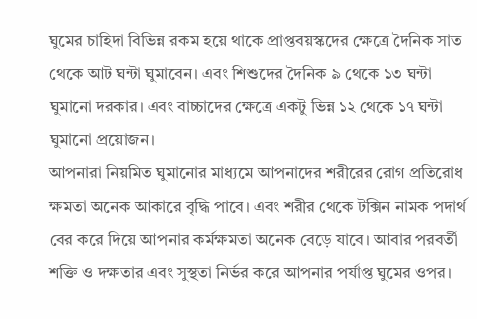ঘুমের চাহিদা বিভিন্ন রকম হয়ে থাকে প্রাপ্তবয়স্কদের ক্ষেত্রে দৈনিক সাত থেকে আট ঘন্টা ঘুমাবেন। এবং শিশুদের দৈনিক ৯ থেকে ১৩ ঘন্টা ঘুমানো দরকার। এবং বাচ্চাদের ক্ষেত্রে একটু ভিন্ন ১২ থেকে ১৭ ঘন্টা ঘুমানো প্রয়োজন।
আপনারা নিয়মিত ঘুমানোর মাধ্যমে আপনাদের শরীরের রোগ প্রতিরোধ ক্ষমতা অনেক আকারে বৃদ্ধি পাবে। এবং শরীর থেকে টক্সিন নামক পদার্থ বের করে দিয়ে আপনার কর্মক্ষমতা অনেক বেড়ে যাবে। আবার পরবর্তী শক্তি ও দক্ষতার এবং সুস্থতা নির্ভর করে আপনার পর্যাপ্ত ঘুমের ওপর।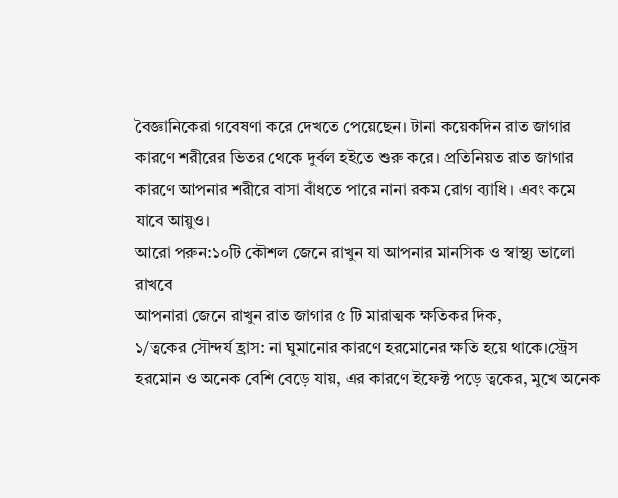বৈজ্ঞানিকেরা গবেষণা করে দেখতে পেয়েছেন। টানা কয়েকদিন রাত জাগার কারণে শরীরের ভিতর থেকে দুর্বল হইতে শুরু করে। প্রতিনিয়ত রাত জাগার কারণে আপনার শরীরে বাসা বাঁধতে পারে নানা রকম রোগ ব্যাধি । এবং কমে যাবে আয়ুও।
আরো পরুন:১০টি কৌশল জেনে রাখুন যা আপনার মানসিক ও স্বাস্থ্য ভালো রাখবে
আপনারা জেনে রাখুন রাত জাগার ৫ টি মারাত্মক ক্ষতিকর দিক,
১/ত্বকের সৌন্দর্য হ্রাস: না ঘুমানোর কারণে হরমোনের ক্ষতি হয়ে থাকে।স্ট্রেস হরমোন ও অনেক বেশি বেড়ে যায়, এর কারণে ইফেক্ট পড়ে ত্বকের, মুখে অনেক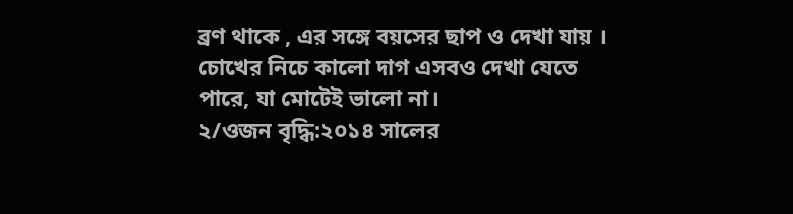ব্রণ থাকে , এর সঙ্গে বয়সের ছাপ ও দেখা যায় । চোখের নিচে কালো দাগ এসবও দেখা যেতে পারে, যা মোটেই ভালো না।
২/ওজন বৃদ্ধি:২০১৪ সালের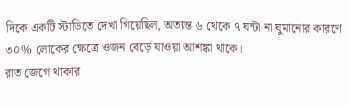দিকে একটি স্টাডিতে দেখা গিয়েছিল, অত্যন্ত ৬ থেকে ৭ ঘন্টা না ঘুমানোর কারণে ৩০% লোকের ক্ষেত্রে ওজন বেড়ে যাওয়া আশঙ্কা থাকে।
রাত জেগে থাকার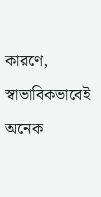কারণে, স্বাভাবিকভাবেই অনেক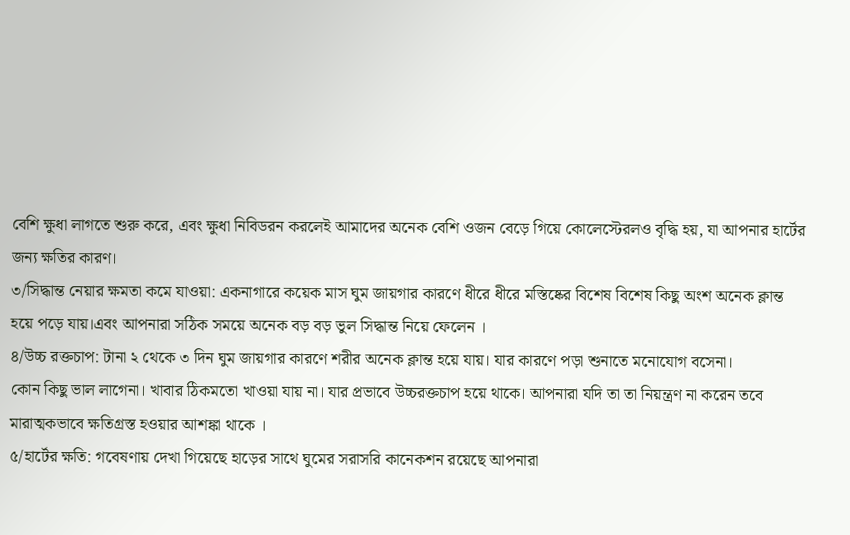বেশি ক্ষুধা লাগতে শুরু করে, এবং ক্ষুধা নিবিডরন করলেই আমাদের অনেক বেশি ওজন বেড়ে গিয়ে কোলেস্টেরলও বৃদ্ধি হয়, যা আপনার হার্টের জন্য ক্ষতির কারণ।
৩/সিদ্ধান্ত নেয়ার ক্ষমতা কমে যাওয়া: একনাগারে কয়েক মাস ঘুম জায়গার কারণে ধীরে ধীরে মস্তিষ্কের বিশেষ বিশেষ কিছু অংশ অনেক ক্লান্ত হয়ে পড়ে যায়।এবং আপনারা সঠিক সময়ে অনেক বড় বড় ভুল সিদ্ধান্ত নিয়ে ফেলেন ।
৪/উচ্চ রক্তচাপ: টানা ২ থেকে ৩ দিন ঘুম জায়গার কারণে শরীর অনেক ক্লান্ত হয়ে যায়। যার কারণে পড়া শুনাতে মনোযোগ বসেনা।
কোন কিছু ভাল লাগেনা। খাবার ঠিকমতো খাওয়া যায় না। যার প্রভাবে উচ্চরক্তচাপ হয়ে থাকে। আপনারা যদি তা তা নিয়ন্ত্রণ না করেন তবে মারাত্মকভাবে ক্ষতিগ্রস্ত হওয়ার আশঙ্কা থাকে ।
৫/হার্টের ক্ষতি: গবেষণায় দেখা গিয়েছে হাড়ের সাথে ঘুমের সরাসরি কানেকশন রয়েছে আপনারা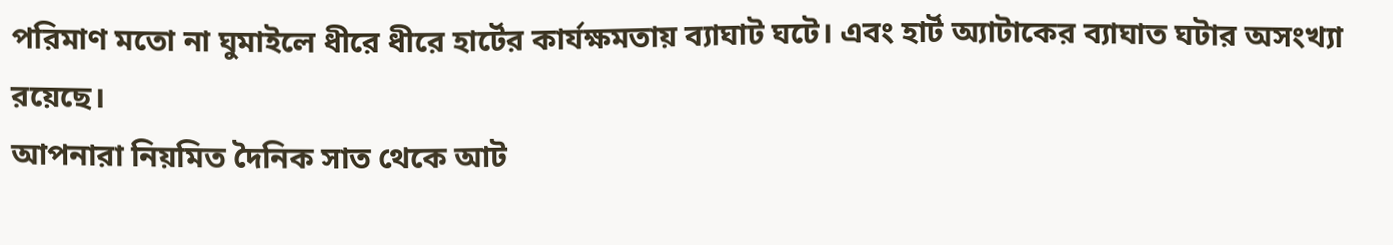পরিমাণ মতো না ঘুমাইলে ধীরে ধীরে হার্টের কার্যক্ষমতায় ব্যাঘাট ঘটে। এবং হার্ট অ্যাটাকের ব্যাঘাত ঘটার অসংখ্যা রয়েছে।
আপনারা নিয়মিত দৈনিক সাত থেকে আট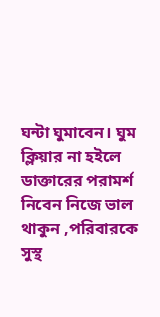ঘন্টা ঘুমাবেন। ঘুম ক্লিয়ার না হইলে ডাক্তারের পরামর্শ নিবেন নিজে ভাল থাকুন ,পরিবারকে সুস্থ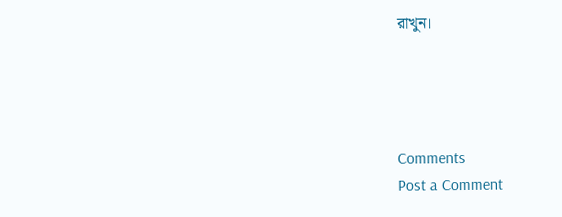রাখুন।




Comments
Post a Comment